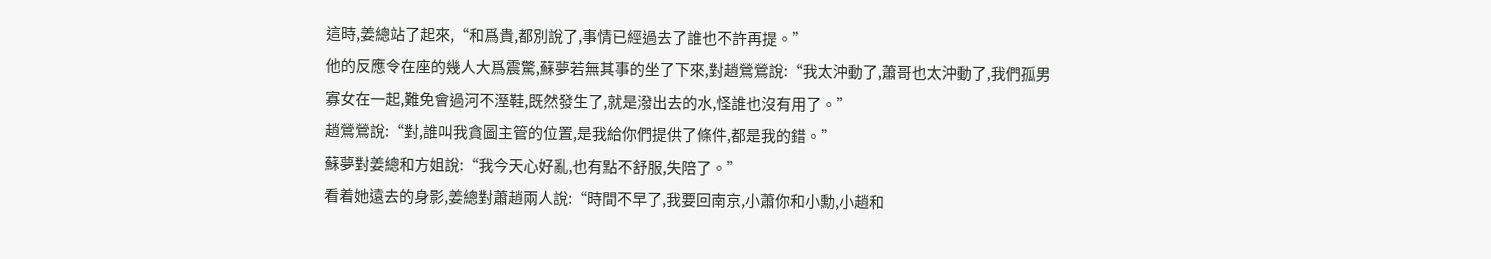這時,姜總站了起來,“和爲貴,都別說了,事情已經過去了誰也不許再提。”
他的反應令在座的幾人大爲震驚,蘇夢若無其事的坐了下來,對趙鶯鶯說:“我太沖動了,蕭哥也太沖動了,我們孤男寡女在一起,難免會過河不溼鞋,既然發生了,就是潑出去的水,怪誰也沒有用了。”
趙鶯鶯說:“對,誰叫我貪圖主管的位置,是我給你們提供了條件,都是我的錯。”
蘇夢對姜總和方姐說:“我今天心好亂,也有點不舒服,失陪了。”
看着她遠去的身影,姜總對蕭趙兩人說:“時間不早了,我要回南京,小蕭你和小勳,小趙和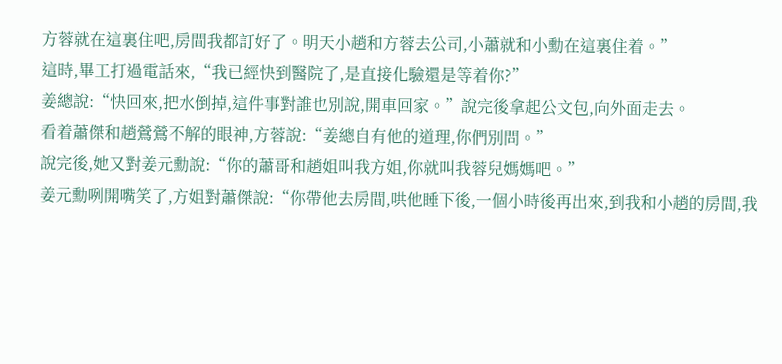方蓉就在這裏住吧,房間我都訂好了。明天小趙和方蓉去公司,小蕭就和小勳在這裏住着。”
這時,畢工打過電話來,“我已經快到醫院了,是直接化驗還是等着你?”
姜總說:“快回來,把水倒掉,這件事對誰也別說,開車回家。”說完後拿起公文包,向外面走去。
看着蕭傑和趙鶯鶯不解的眼神,方蓉說:“姜總自有他的道理,你們別問。”
說完後,她又對姜元勳說:“你的蕭哥和趙姐叫我方姐,你就叫我蓉兒媽媽吧。”
姜元勳咧開嘴笑了,方姐對蕭傑說:“你帶他去房間,哄他睡下後,一個小時後再出來,到我和小趙的房間,我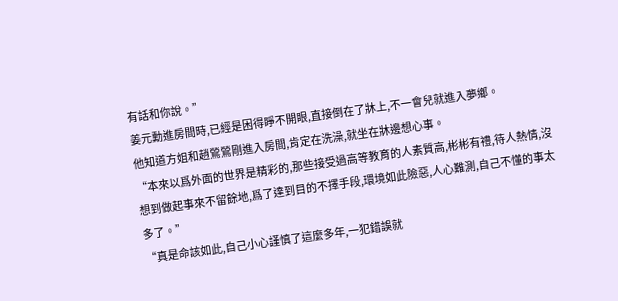有話和你說。”
姜元勳進房間時,已經是困得睜不開眼,直接倒在了牀上,不一會兒就進入夢鄉。
他知道方姐和趙鶯鶯剛進入房間,肯定在洗澡,就坐在牀邊想心事。
“本來以爲外面的世界是精彩的,那些接受過高等教育的人素質高,彬彬有禮,待人熱情,沒想到做起事來不留餘地,爲了達到目的不擇手段,環境如此險惡,人心難測,自己不懂的事太多了。”
“真是命該如此,自己小心謹慎了這麼多年,一犯錯誤就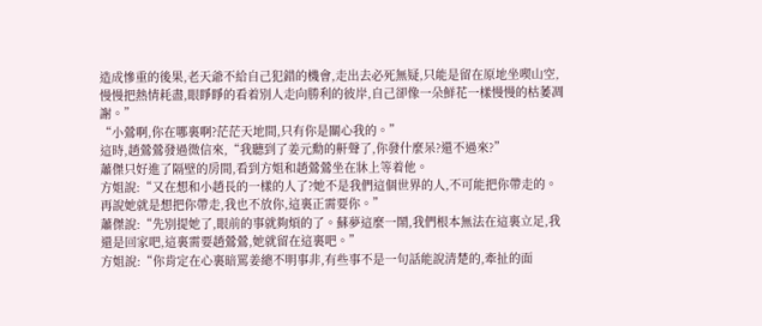造成慘重的後果,老天爺不給自己犯錯的機會,走出去必死無疑,只能是留在原地坐喫山空,慢慢把熱情耗盡,眼睜睜的看着別人走向勝利的彼岸,自己卻像一朵鮮花一樣慢慢的枯萎凋謝。”
“小鶯啊,你在哪裏啊?茫茫天地間,只有你是關心我的。”
這時,趙鶯鶯發過微信來,“我聽到了姜元勳的鼾聲了,你發什麼呆?還不過來?”
蕭傑只好進了隔壁的房間,看到方姐和趙鶯鶯坐在牀上等着他。
方姐說:“又在想和小趙長的一樣的人了?她不是我們這個世界的人,不可能把你帶走的。再說她就是想把你帶走,我也不放你,這裏正需要你。”
蕭傑說:“先別提她了,眼前的事就夠煩的了。蘇夢這麼一鬧,我們根本無法在這裏立足,我還是回家吧,這裏需要趙鶯鶯,她就留在這裏吧。”
方姐說:“你肯定在心裏暗罵姜總不明事非,有些事不是一句話能說清楚的,牽扯的面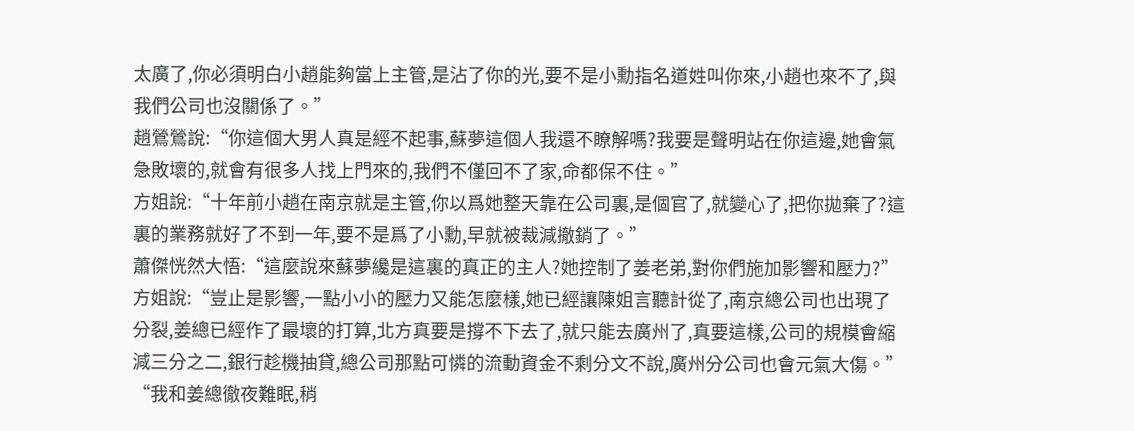太廣了,你必須明白小趙能夠當上主管,是沾了你的光,要不是小勳指名道姓叫你來,小趙也來不了,與我們公司也沒關係了。”
趙鶯鶯說:“你這個大男人真是經不起事,蘇夢這個人我還不瞭解嗎?我要是聲明站在你這邊,她會氣急敗壞的,就會有很多人找上門來的,我們不僅回不了家,命都保不住。”
方姐說:“十年前小趙在南京就是主管,你以爲她整天靠在公司裏,是個官了,就變心了,把你拋棄了?這裏的業務就好了不到一年,要不是爲了小勳,早就被裁減撤銷了。”
蕭傑恍然大悟:“這麼說來蘇夢纔是這裏的真正的主人?她控制了姜老弟,對你們施加影響和壓力?”
方姐說:“豈止是影響,一點小小的壓力又能怎麼樣,她已經讓陳姐言聽計從了,南京總公司也出現了分裂,姜總已經作了最壞的打算,北方真要是撐不下去了,就只能去廣州了,真要這樣,公司的規模會縮減三分之二,銀行趁機抽貸,總公司那點可憐的流動資金不剩分文不說,廣州分公司也會元氣大傷。”
“我和姜總徹夜難眠,稍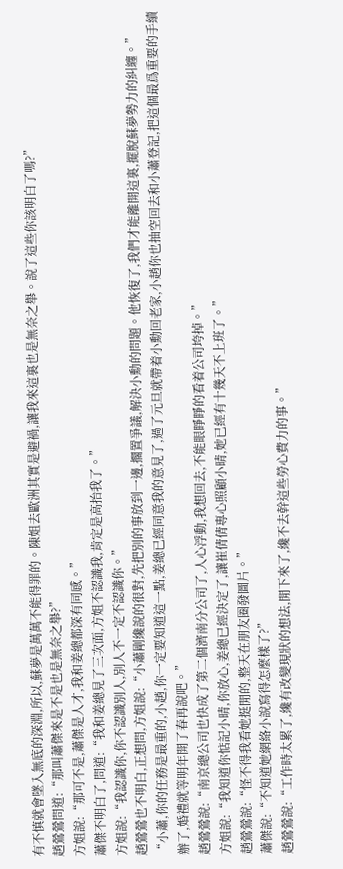有不慎就會墜入無底的深淵,所以,蘇夢是萬萬不能得罪的。陳姐去歐洲其實是避禍,讓我來這裏也是無奈之舉。說了這些你該明白了嗎?”
趙鶯鶯問道:“那叫蕭傑來是不是也是無奈之舉?”
方姐說:“那可不是,蕭傑是人才,我和姜總都深有同感。”
蕭傑不明白了,問道:“我和姜總見了三次面,方姐不認識我,肯定是高抬我了。”
方姐說:“我認識你,你不認識別人,別人不一定不認識你。”
趙鶯鶯也不明白,正想問,方姐說:“小蕭剛纔說的很對,先把別的事放到一邊,擱置爭議,解決小勳的問題。他恢復了,我們才能離開這裏,擺脫蘇夢勢力的糾纏。”
“小蕭,你的任務是最重的,小趙,你一定要知道這一點,姜總已經同意我的意見了,過了元旦就帶着小勳回老家,小趙你也抽空回去和小蕭登記,把這個最爲重要的手續辦了,婚禮就等明年開了春再說吧。”
趙鶯鶯說:“南京總公司也快成了第二個濟南分公司了,人心浮動,我想回去,不能眼睜睜的看着公司垮掉。”
方姐說:“我知道你惦記小晴,你放心,姜總已經決定了,讓崔倩倩專心照顧小晴,她已經有十幾天不上班了。”
趙鶯鶯說:“怪不得我看她挺閒的,整天在朋友圈發圖片。”
蕭傑說:“不知道她網絡小說寫得怎麼樣了?”
趙鶯鶯說:“工作時太累了,纔有改變現狀的想法,閒下來了,纔不去幹這些勞心費力的事。”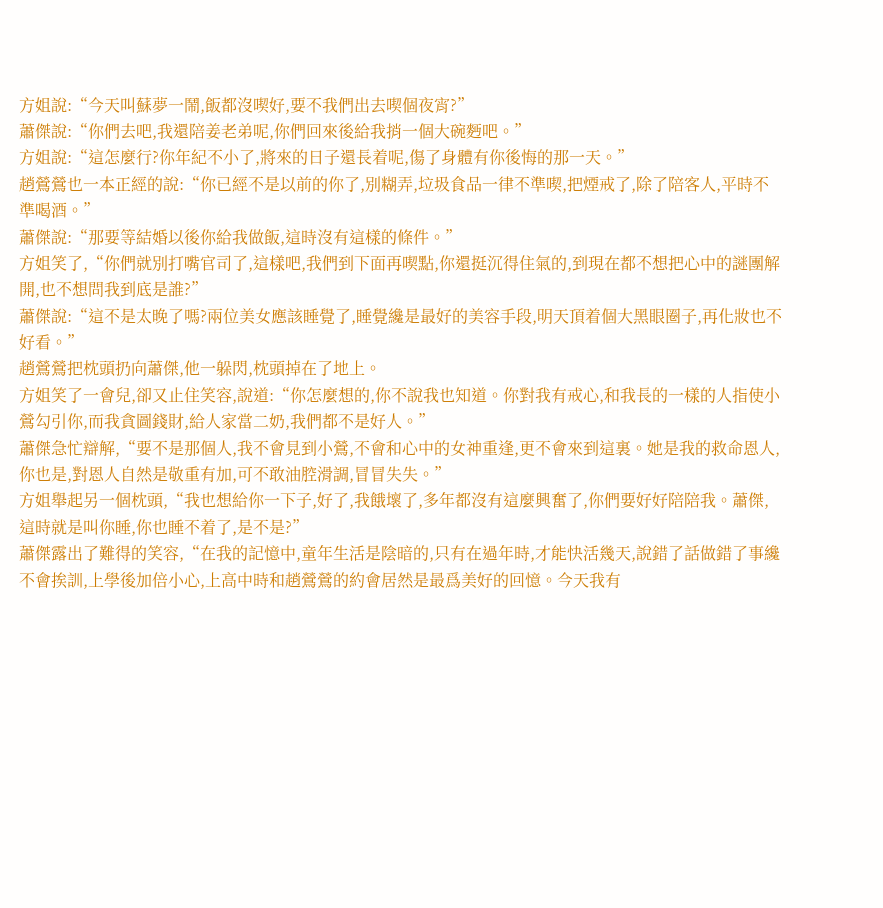方姐說:“今天叫蘇夢一鬧,飯都沒喫好,要不我們出去喫個夜宵?”
蕭傑說:“你們去吧,我還陪姜老弟呢,你們回來後給我捎一個大碗麪吧。”
方姐說:“這怎麼行?你年紀不小了,將來的日子還長着呢,傷了身體有你後悔的那一天。”
趙鶯鶯也一本正經的說:“你已經不是以前的你了,別糊弄,垃圾食品一律不準喫,把煙戒了,除了陪客人,平時不準喝酒。”
蕭傑說:“那要等結婚以後你給我做飯,這時沒有這樣的條件。”
方姐笑了,“你們就別打嘴官司了,這樣吧,我們到下面再喫點,你還挺沉得住氣的,到現在都不想把心中的謎團解開,也不想問我到底是誰?”
蕭傑說:“這不是太晚了嗎?兩位美女應該睡覺了,睡覺纔是最好的美容手段,明天頂着個大黑眼圈子,再化妝也不好看。”
趙鶯鶯把枕頭扔向蕭傑,他一躲閃,枕頭掉在了地上。
方姐笑了一會兒,卻又止住笑容,說道:“你怎麼想的,你不說我也知道。你對我有戒心,和我長的一樣的人指使小鶯勾引你,而我貪圖錢財,給人家當二奶,我們都不是好人。”
蕭傑急忙辯解,“要不是那個人,我不會見到小鶯,不會和心中的女神重逢,更不會來到這裏。她是我的救命恩人,你也是,對恩人自然是敬重有加,可不敢油腔滑調,冒冒失失。”
方姐舉起另一個枕頭,“我也想給你一下子,好了,我餓壞了,多年都沒有這麼興奮了,你們要好好陪陪我。蕭傑,這時就是叫你睡,你也睡不着了,是不是?”
蕭傑露出了難得的笑容,“在我的記憶中,童年生活是陰暗的,只有在過年時,才能快活幾天,說錯了話做錯了事纔不會挨訓,上學後加倍小心,上高中時和趙鶯鶯的約會居然是最爲美好的回憶。今天我有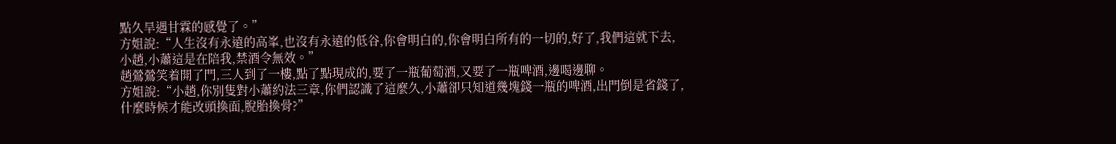點久旱遇甘霖的感覺了。”
方姐說:“人生沒有永遠的高峯,也沒有永遠的低谷,你會明白的,你會明白所有的一切的,好了,我們這就下去,小趙,小蕭這是在陪我,禁酒令無效。”
趙鶯鶯笑着開了門,三人到了一樓,點了點現成的,要了一瓶葡萄酒,又要了一瓶啤酒,邊喝邊聊。
方姐說:“小趙,你別隻對小蕭約法三章,你們認識了這麼久,小蕭卻只知道幾塊錢一瓶的啤酒,出門倒是省錢了,什麼時候才能改頭換面,脫胎換骨?”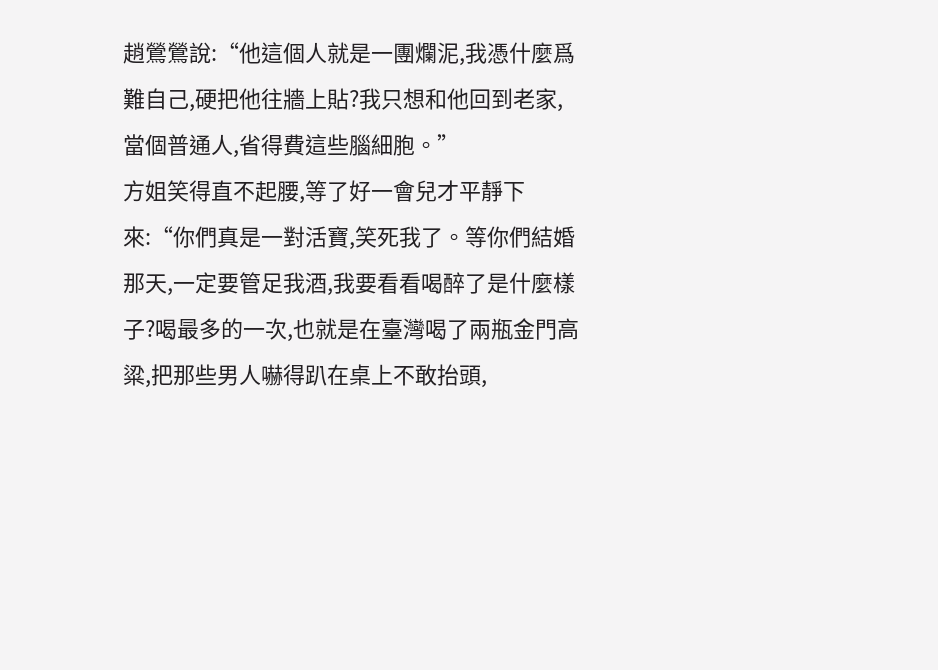趙鶯鶯說:“他這個人就是一團爛泥,我憑什麼爲難自己,硬把他往牆上貼?我只想和他回到老家,當個普通人,省得費這些腦細胞。”
方姐笑得直不起腰,等了好一會兒才平靜下來:“你們真是一對活寶,笑死我了。等你們結婚那天,一定要管足我酒,我要看看喝醉了是什麼樣子?喝最多的一次,也就是在臺灣喝了兩瓶金門高粱,把那些男人嚇得趴在桌上不敢抬頭,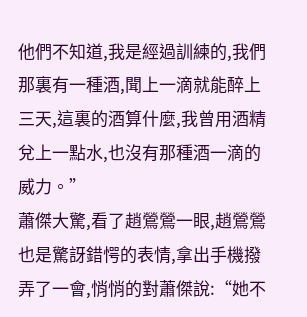他們不知道,我是經過訓練的,我們那裏有一種酒,聞上一滴就能醉上三天,這裏的酒算什麼,我曾用酒精兌上一點水,也沒有那種酒一滴的威力。”
蕭傑大驚,看了趙鶯鶯一眼,趙鶯鶯也是驚訝錯愕的表情,拿出手機撥弄了一會,悄悄的對蕭傑說:“她不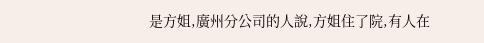是方姐,廣州分公司的人說,方姐住了院,有人在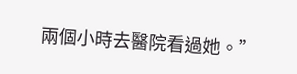兩個小時去醫院看過她。”